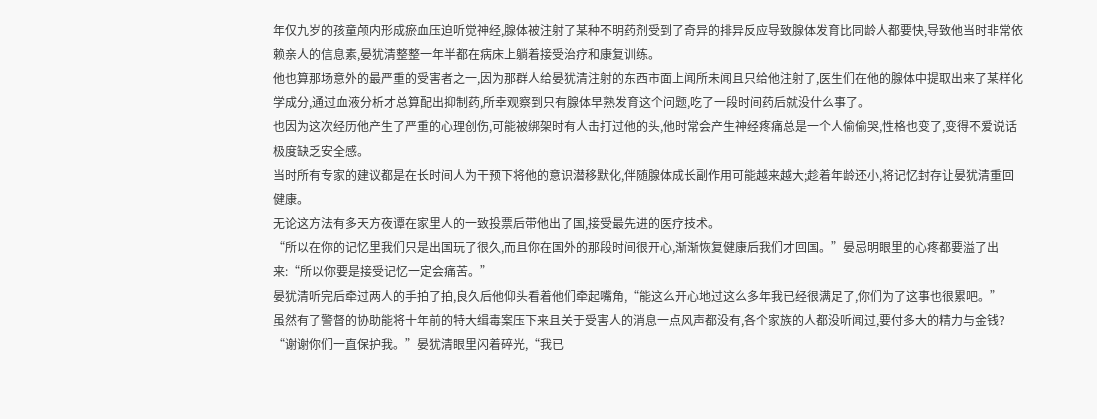年仅九岁的孩童颅内形成瘀血压迫听觉神经,腺体被注射了某种不明药剂受到了奇异的排异反应导致腺体发育比同龄人都要快,导致他当时非常依赖亲人的信息素,晏犹清整整一年半都在病床上躺着接受治疗和康复训练。
他也算那场意外的最严重的受害者之一,因为那群人给晏犹清注射的东西市面上闻所未闻且只给他注射了,医生们在他的腺体中提取出来了某样化学成分,通过血液分析才总算配出抑制药,所幸观察到只有腺体早熟发育这个问题,吃了一段时间药后就没什么事了。
也因为这次经历他产生了严重的心理创伤,可能被绑架时有人击打过他的头,他时常会产生神经疼痛总是一个人偷偷哭,性格也变了,变得不爱说话极度缺乏安全感。
当时所有专家的建议都是在长时间人为干预下将他的意识潜移默化,伴随腺体成长副作用可能越来越大;趁着年龄还小,将记忆封存让晏犹清重回健康。
无论这方法有多天方夜谭在家里人的一致投票后带他出了国,接受最先进的医疗技术。
“所以在你的记忆里我们只是出国玩了很久,而且你在国外的那段时间很开心,渐渐恢复健康后我们才回国。”晏忌明眼里的心疼都要溢了出来:“所以你要是接受记忆一定会痛苦。”
晏犹清听完后牵过两人的手拍了拍,良久后他仰头看着他们牵起嘴角,“能这么开心地过这么多年我已经很满足了,你们为了这事也很累吧。”
虽然有了警督的协助能将十年前的特大缉毒案压下来且关于受害人的消息一点风声都没有,各个家族的人都没听闻过,要付多大的精力与金钱?
“谢谢你们一直保护我。”晏犹清眼里闪着碎光,“我已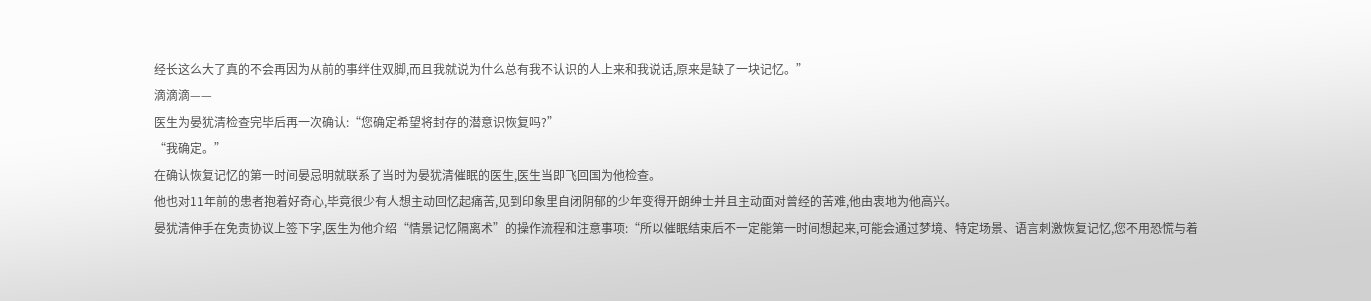经长这么大了真的不会再因为从前的事绊住双脚,而且我就说为什么总有我不认识的人上来和我说话,原来是缺了一块记忆。”
滴滴滴——
医生为晏犹清检查完毕后再一次确认:“您确定希望将封存的潜意识恢复吗?”
“我确定。”
在确认恢复记忆的第一时间晏忌明就联系了当时为晏犹清催眠的医生,医生当即飞回国为他检查。
他也对11年前的患者抱着好奇心,毕竟很少有人想主动回忆起痛苦,见到印象里自闭阴郁的少年变得开朗绅士并且主动面对曾经的苦难,他由衷地为他高兴。
晏犹清伸手在免责协议上签下字,医生为他介绍“情景记忆隔离术”的操作流程和注意事项:“所以催眠结束后不一定能第一时间想起来,可能会通过梦境、特定场景、语言刺激恢复记忆,您不用恐慌与着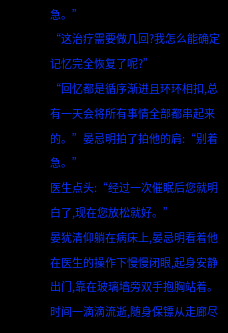急。”
“这治疗需要做几回?我怎么能确定记忆完全恢复了呢?”
“回忆都是循序渐进且环环相扣,总有一天会将所有事情全部都串起来的。”晏忌明拍了拍他的肩:“别着急。”
医生点头:“经过一次催眠后您就明白了,现在您放松就好。”
晏犹清仰躺在病床上,晏忌明看着他在医生的操作下慢慢闭眼,起身安静出门,靠在玻璃墙旁双手抱胸站着。
时间一滴滴流逝,随身保镖从走廊尽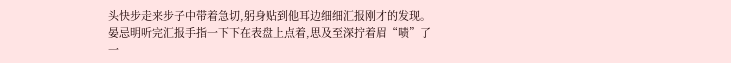头快步走来步子中带着急切,躬身贴到他耳边细细汇报刚才的发现。
晏忌明听完汇报手指一下下在表盘上点着,思及至深拧着眉“啧”了一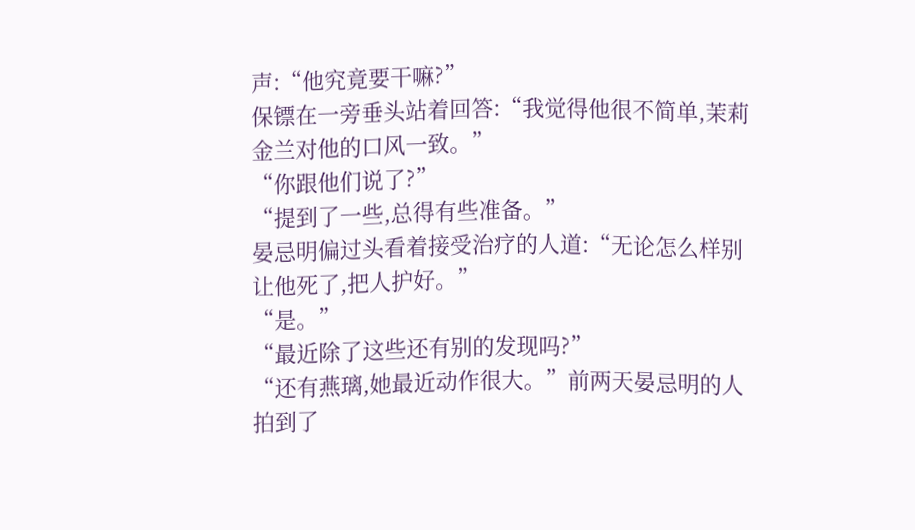声:“他究竟要干嘛?”
保镖在一旁垂头站着回答:“我觉得他很不简单,茉莉金兰对他的口风一致。”
“你跟他们说了?”
“提到了一些,总得有些准备。”
晏忌明偏过头看着接受治疗的人道:“无论怎么样别让他死了,把人护好。”
“是。”
“最近除了这些还有别的发现吗?”
“还有燕璃,她最近动作很大。”前两天晏忌明的人拍到了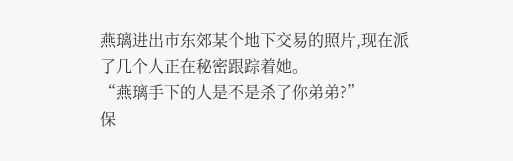燕璃进出市东郊某个地下交易的照片,现在派了几个人正在秘密跟踪着她。
“燕璃手下的人是不是杀了你弟弟?”
保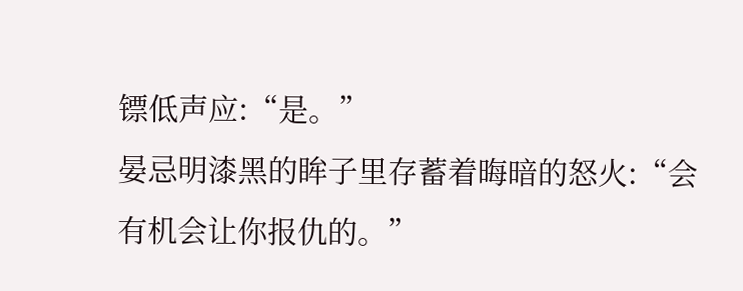镖低声应:“是。”
晏忌明漆黑的眸子里存蓄着晦暗的怒火:“会有机会让你报仇的。”